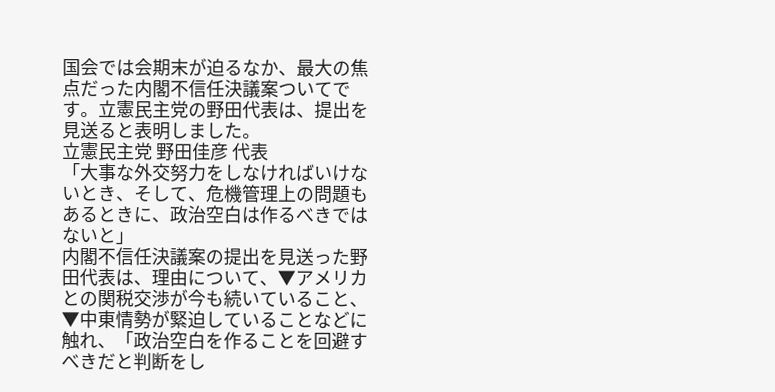国会では会期末が迫るなか、最大の焦点だった内閣不信任決議案ついてです。立憲民主党の野田代表は、提出を見送ると表明しました。
立憲民主党 野田佳彦 代表
「大事な外交努力をしなければいけないとき、そして、危機管理上の問題もあるときに、政治空白は作るべきではないと」
内閣不信任決議案の提出を見送った野田代表は、理由について、▼アメリカとの関税交渉が今も続いていること、▼中東情勢が緊迫していることなどに触れ、「政治空白を作ることを回避すべきだと判断をし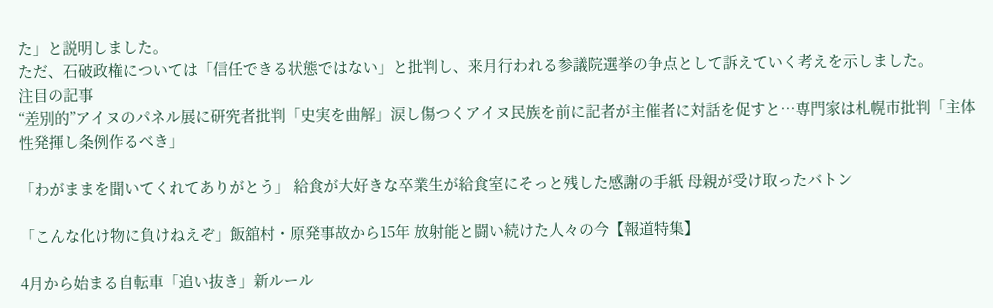た」と説明しました。
ただ、石破政権については「信任できる状態ではない」と批判し、来月行われる参議院選挙の争点として訴えていく考えを示しました。
注目の記事
“差別的”アイヌのパネル展に研究者批判「史実を曲解」涙し傷つくアイヌ民族を前に記者が主催者に対話を促すと…専門家は札幌市批判「主体性発揮し条例作るべき」

「わがままを聞いてくれてありがとう」 給食が大好きな卒業生が給食室にそっと残した感謝の手紙 母親が受け取ったバトン

「こんな化け物に負けねえぞ」飯舘村・原発事故から15年 放射能と闘い続けた人々の今【報道特集】

4月から始まる自転車「追い抜き」新ルール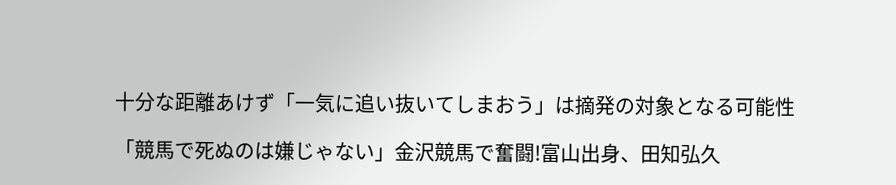十分な距離あけず「一気に追い抜いてしまおう」は摘発の対象となる可能性

「競馬で死ぬのは嫌じゃない」金沢競馬で奮闘!富山出身、田知弘久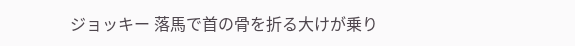ジョッキー 落馬で首の骨を折る大けが乗り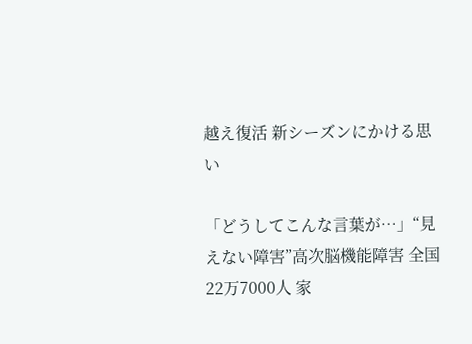越え復活 新シーズンにかける思い

「どうしてこんな言葉が…」“見えない障害”高次脳機能障害 全国22万7000人 家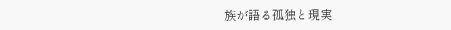族が語る孤独と現実